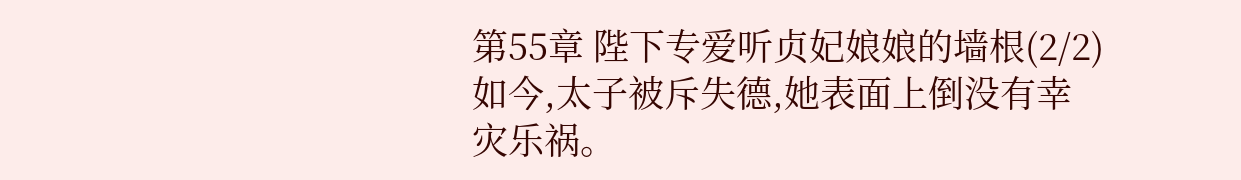第55章 陛下专爱听贞妃娘娘的墙根(2/2)
如今,太子被斥失德,她表面上倒没有幸灾乐祸。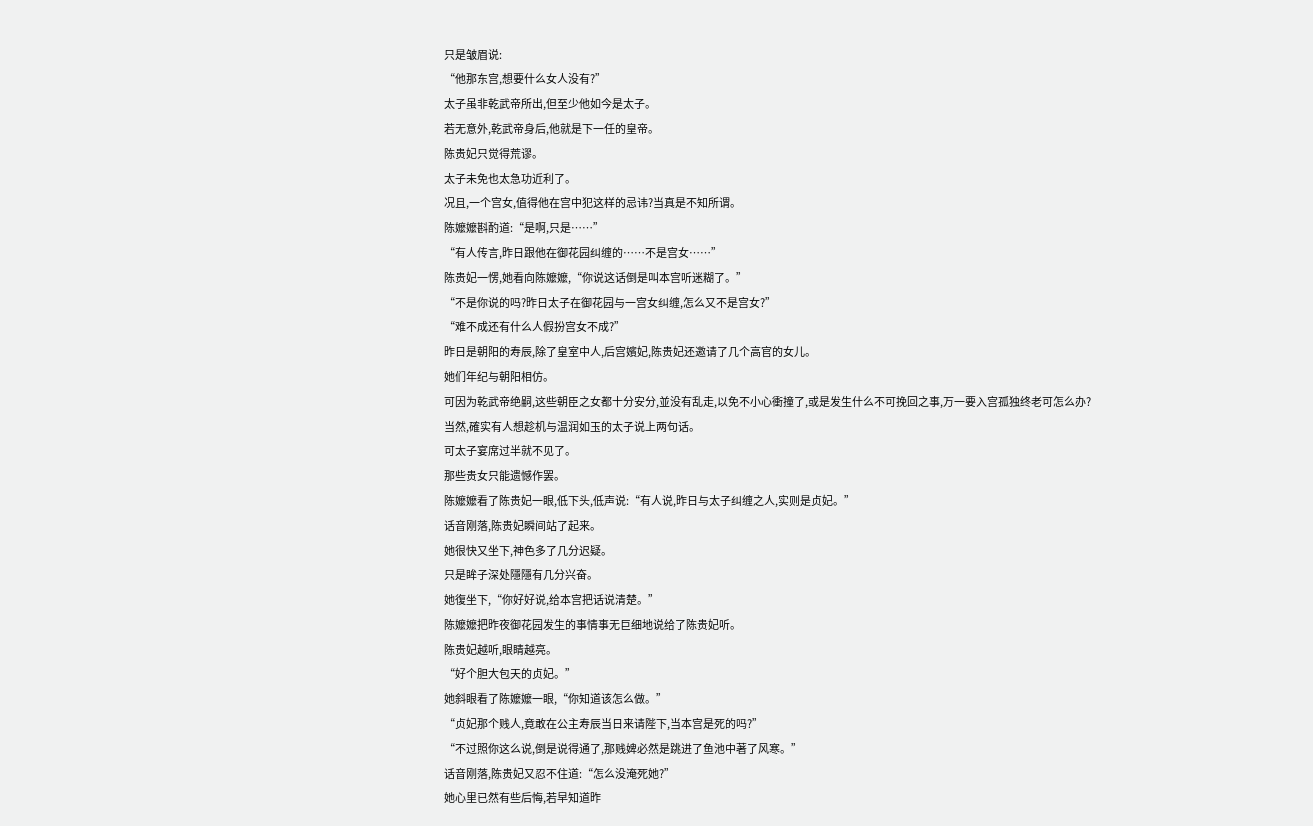只是皱眉说:
“他那东宫,想要什么女人没有?”
太子虽非乾武帝所出,但至少他如今是太子。
若无意外,乾武帝身后,他就是下一任的皇帝。
陈贵妃只觉得荒谬。
太子未免也太急功近利了。
况且,一个宫女,值得他在宫中犯这样的忌讳?当真是不知所谓。
陈嬤嬤斟酌道:“是啊,只是……”
“有人传言,昨日跟他在御花园纠缠的……不是宫女……”
陈贵妃一愣,她看向陈嬤嬤,“你说这话倒是叫本宫听迷糊了。”
“不是你说的吗?昨日太子在御花园与一宫女纠缠,怎么又不是宫女?”
“难不成还有什么人假扮宫女不成?”
昨日是朝阳的寿辰,除了皇室中人,后宫嬪妃,陈贵妃还邀请了几个高官的女儿。
她们年纪与朝阳相仿。
可因为乾武帝绝嗣,这些朝臣之女都十分安分,並没有乱走,以免不小心衝撞了,或是发生什么不可挽回之事,万一要入宫孤独终老可怎么办?
当然,確实有人想趁机与温润如玉的太子说上两句话。
可太子宴席过半就不见了。
那些贵女只能遗憾作罢。
陈嬤嬤看了陈贵妃一眼,低下头,低声说:“有人说,昨日与太子纠缠之人,实则是贞妃。”
话音刚落,陈贵妃瞬间站了起来。
她很快又坐下,神色多了几分迟疑。
只是眸子深处隱隱有几分兴奋。
她復坐下,“你好好说,给本宫把话说清楚。”
陈嬤嬤把昨夜御花园发生的事情事无巨细地说给了陈贵妃听。
陈贵妃越听,眼睛越亮。
“好个胆大包天的贞妃。”
她斜眼看了陈嬤嬤一眼,“你知道该怎么做。”
“贞妃那个贱人,竟敢在公主寿辰当日来请陛下,当本宫是死的吗?”
“不过照你这么说,倒是说得通了,那贱婢必然是跳进了鱼池中著了风寒。”
话音刚落,陈贵妃又忍不住道:“怎么没淹死她?”
她心里已然有些后悔,若早知道昨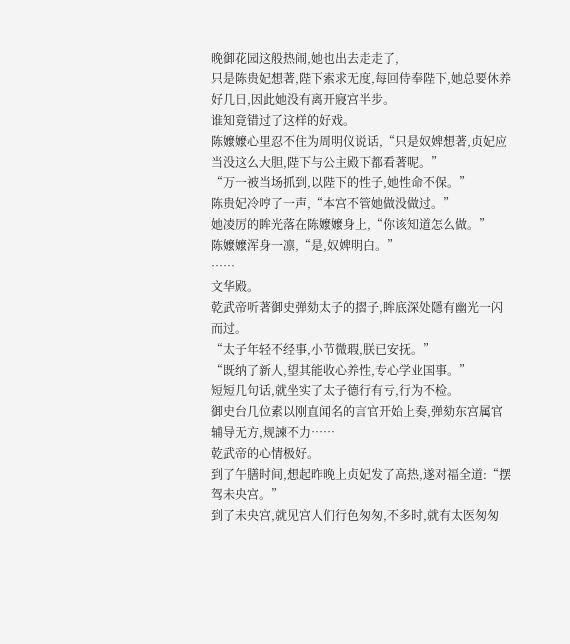晚御花园这般热闹,她也出去走走了,
只是陈贵妃想著,陛下索求无度,每回侍奉陛下,她总要休养好几日,因此她没有离开寢宫半步。
谁知竟错过了这样的好戏。
陈嬤嬤心里忍不住为周明仪说话,“只是奴婢想著,贞妃应当没这么大胆,陛下与公主殿下都看著呢。”
“万一被当场抓到,以陛下的性子,她性命不保。”
陈贵妃冷哼了一声,“本宫不管她做没做过。”
她凌厉的眸光落在陈嬤嬤身上,“你该知道怎么做。”
陈嬤嬤浑身一凛,“是,奴婢明白。”
……
文华殿。
乾武帝听著御史弹劾太子的摺子,眸底深处隱有幽光一闪而过。
“太子年轻不经事,小节微瑕,朕已安抚。”
“既纳了新人,望其能收心养性,专心学业国事。”
短短几句话,就坐实了太子德行有亏,行为不检。
御史台几位素以刚直闻名的言官开始上奏,弹劾东宫属官辅导无方,规諫不力……
乾武帝的心情极好。
到了午膳时间,想起昨晚上贞妃发了高热,遂对福全道:“摆驾未央宫。”
到了未央宫,就见宫人们行色匆匆,不多时,就有太医匆匆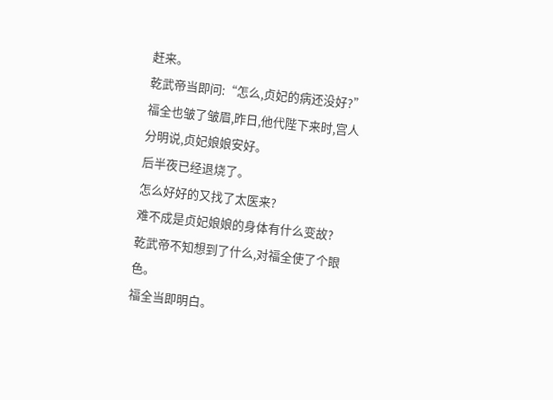赶来。
乾武帝当即问:“怎么,贞妃的病还没好?”
福全也皱了皱眉,昨日,他代陛下来时,宫人分明说,贞妃娘娘安好。
后半夜已经退烧了。
怎么好好的又找了太医来?
难不成是贞妃娘娘的身体有什么变故?
乾武帝不知想到了什么,对福全使了个眼色。
福全当即明白。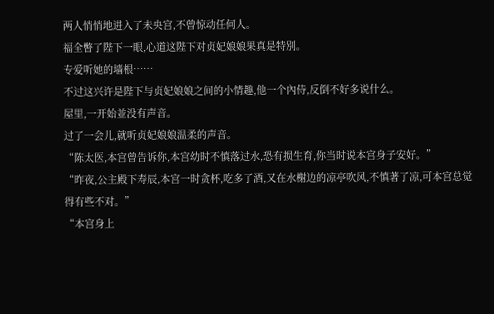两人悄悄地进入了未央宫,不曾惊动任何人。
福全瞥了陛下一眼,心道这陛下对贞妃娘娘果真是特別。
专爱听她的墙根……
不过这兴许是陛下与贞妃娘娘之间的小情趣,他一个內侍,反倒不好多说什么。
屋里,一开始並没有声音。
过了一会儿,就听贞妃娘娘温柔的声音。
“陈太医,本宫曾告诉你,本宫幼时不慎落过水,恐有损生育,你当时说本宫身子安好。”
“昨夜,公主殿下寿辰,本宫一时贪杯,吃多了酒,又在水榭边的凉亭吹风,不慎著了凉,可本宫总觉得有些不对。”
“本宫身上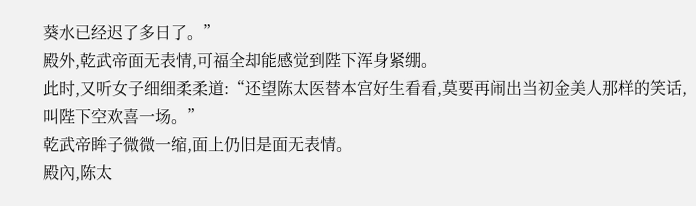葵水已经迟了多日了。”
殿外,乾武帝面无表情,可福全却能感觉到陛下浑身紧绷。
此时,又听女子细细柔柔道:“还望陈太医替本宫好生看看,莫要再闹出当初金美人那样的笑话,叫陛下空欢喜一场。”
乾武帝眸子微微一缩,面上仍旧是面无表情。
殿內,陈太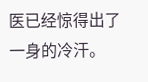医已经惊得出了一身的冷汗。